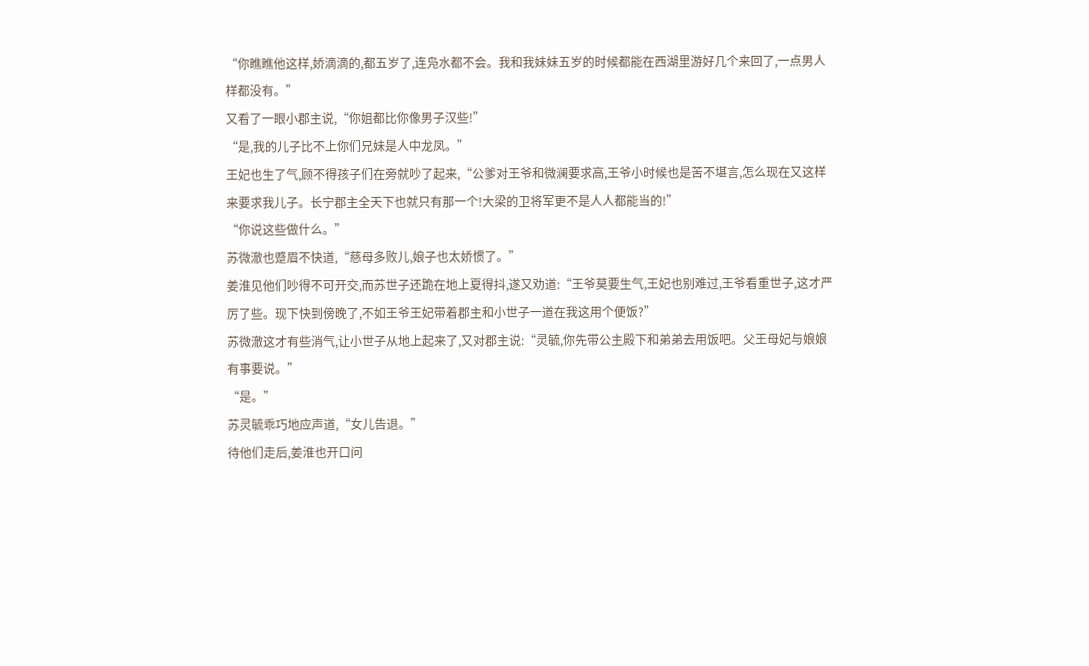“你瞧瞧他这样,娇滴滴的,都五岁了,连凫水都不会。我和我妹妹五岁的时候都能在西湖里游好几个来回了,一点男人样都没有。”
又看了一眼小郡主说,“你姐都比你像男子汉些!”
“是,我的儿子比不上你们兄妹是人中龙凤。”
王妃也生了气,顾不得孩子们在旁就吵了起来,“公爹对王爷和微澜要求高,王爷小时候也是苦不堪言,怎么现在又这样来要求我儿子。长宁郡主全天下也就只有那一个!大梁的卫将军更不是人人都能当的!”
“你说这些做什么。”
苏微澈也蹙眉不快道,“慈母多败儿,娘子也太娇惯了。”
姜淮见他们吵得不可开交,而苏世子还跪在地上夏得抖,遂又劝道:“王爷莫要生气,王妃也别难过,王爷看重世子,这才严厉了些。现下快到傍晚了,不如王爷王妃带着郡主和小世子一道在我这用个便饭?”
苏微澈这才有些消气,让小世子从地上起来了,又对郡主说:“灵毓,你先带公主殿下和弟弟去用饭吧。父王母妃与娘娘有事要说。”
“是。”
苏灵毓乖巧地应声道,“女儿告退。”
待他们走后,姜淮也开口问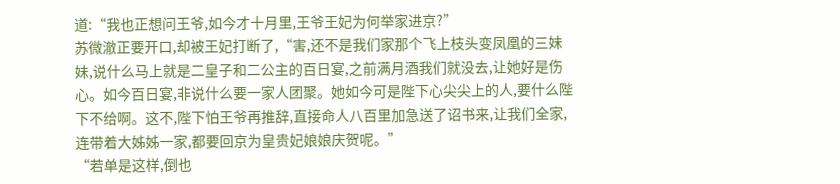道:“我也正想问王爷,如今才十月里,王爷王妃为何举家进京?”
苏微澈正要开口,却被王妃打断了,“害,还不是我们家那个飞上枝头变凤凰的三妹妹,说什么马上就是二皇子和二公主的百日宴,之前满月酒我们就没去,让她好是伤心。如今百日宴,非说什么要一家人团聚。她如今可是陛下心尖尖上的人,要什么陛下不给啊。这不,陛下怕王爷再推辞,直接命人八百里加急送了诏书来,让我们全家,连带着大姊姊一家,都要回京为皇贵妃娘娘庆贺呢。”
“若单是这样,倒也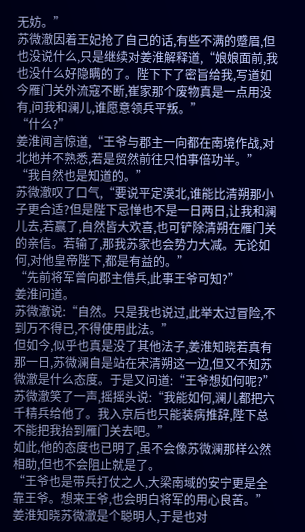无妨。”
苏微澈因着王妃抢了自己的话,有些不满的蹙眉,但也没说什么,只是继续对姜淮解释道,“娘娘面前,我也没什么好隐瞒的了。陛下下了密旨给我,写道如今雁门关外流寇不断,崔家那个废物真是一点用没有,问我和澜儿,谁愿意领兵平叛。”
“什么?”
姜淮闻言惊道,“王爷与郡主一向都在南境作战,对北地并不熟悉,若是贸然前往只怕事倍功半。”
“我自然也是知道的。”
苏微澈叹了口气,“要说平定漠北,谁能比清朔那小子更合适?但是陛下忌惮也不是一日两日,让我和澜儿去,若赢了,自然皆大欢喜,也可铲除清朔在雁门关的亲信。若输了,那我苏家也会势力大减。无论如何,对他皇帝陛下,都是有益的。”
“先前将军曾向郡主借兵,此事王爷可知?”
姜淮问道。
苏微澈说:“自然。只是我也说过,此举太过冒险,不到万不得已,不得使用此法。”
但如今,似乎也真是没了其他法子,姜淮知晓若真有那一日,苏微澜自是站在宋清朔这一边,但又不知苏微澈是什么态度。于是又问道:“王爷想如何呢?”
苏微澈笑了一声,摇摇头说:“我能如何,澜儿都把六千精兵给他了。我入京后也只能装病推辞,陛下总不能把我抬到雁门关去吧。”
如此,他的态度也已明了,虽不会像苏微澜那样公然相助,但也不会阻止就是了。
“王爷也是带兵打仗之人,大梁南域的安宁更是全靠王爷。想来王爷,也会明白将军的用心良苦。”
姜淮知晓苏微澈是个聪明人,于是也对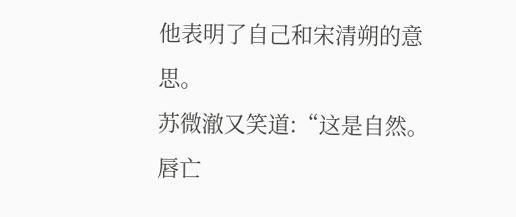他表明了自己和宋清朔的意思。
苏微澈又笑道:“这是自然。唇亡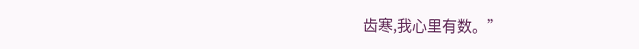齿寒,我心里有数。”